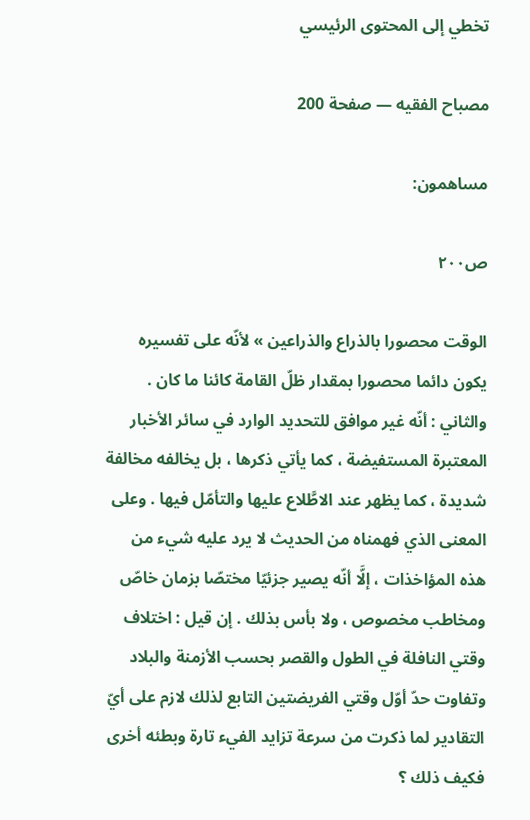تخطي إلى المحتوى الرئيسي

مصباح الفقيه — صفحة 200

مساهمون:

ص٢٠٠

الوقت محصورا بالذراع والذراعين » لأنّه على تفسيره يكون دائما محصورا بمقدار ظلّ القامة كائنا ما كان . والثاني : أنّه غير موافق للتحديد الوارد في سائر الأخبار المعتبرة المستفيضة ، كما يأتي ذكرها ، بل يخالفه مخالفة شديدة ، كما يظهر عند الاطَّلاع عليها والتأمّل فيها . وعلى المعنى الذي فهمناه من الحديث لا يرد عليه شيء من هذه المؤاخذات ، إلَّا أنّه يصير جزئيّا مختصّا بزمان خاصّ ومخاطب مخصوص ، ولا بأس بذلك . إن قيل : اختلاف وقتي النافلة في الطول والقصر بحسب الأزمنة والبلاد وتفاوت حدّ أوّل وقتي الفريضتين التابع لذلك لازم على أيّ التقادير لما ذكرت من سرعة تزايد الفيء تارة وبطئه أخرى فكيف ذلك ؟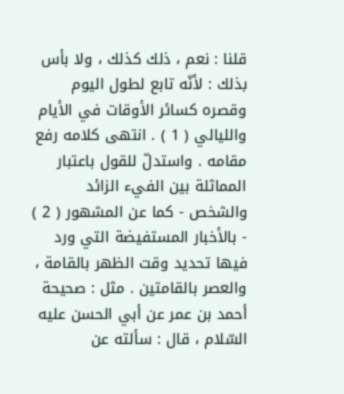قلنا : نعم ، ذلك كذلك ، ولا بأس بذلك : لأنّه تابع لطول اليوم وقصره كسائر الأوقات في الأيام والليالي ( 1 ) . انتهى كلامه رفع مقامه . واستدلّ للقول باعتبار المماثلة بين الفيء الزائد والشخص - كما عن المشهور ( 2 ) - بالأخبار المستفيضة التي ورد فيها تحديد وقت الظهر بالقامة ، والعصر بالقامتين . مثل : صحيحة أحمد بن عمر عن أبي الحسن عليه السّلام ، قال : سألته عن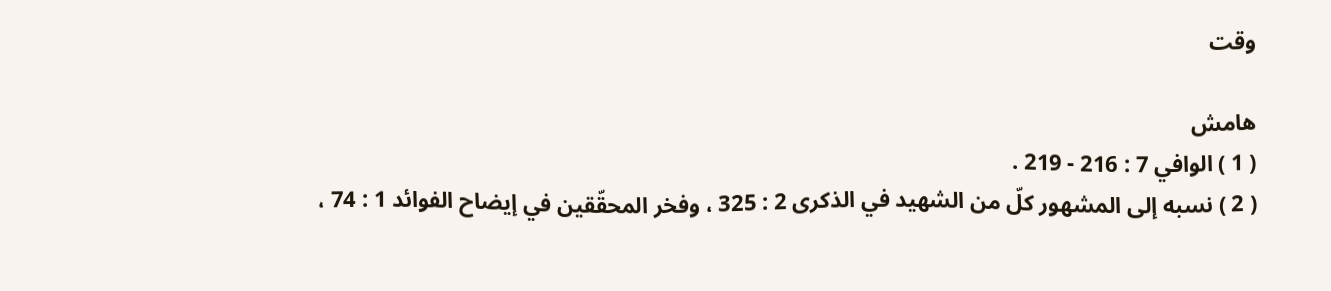وقت

هامش
( 1 ) الوافي 7 : 216 - 219 .
( 2 ) نسبه إلى المشهور كلّ من الشهيد في الذكرى 2 : 325 ، وفخر المحقّقين في إيضاح الفوائد 1 : 74 ،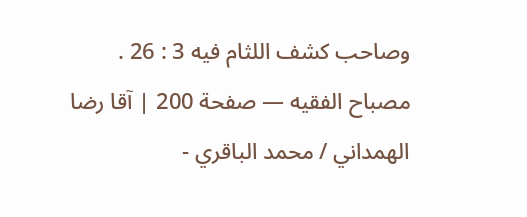وصاحب كشف اللثام فيه 3 : 26 .
مصباح الفقيه — صفحة 200 | آقا رضا الهمداني / محمد الباقري -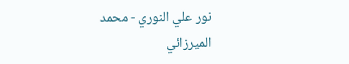نور علي النوري - محمد الميرزائي